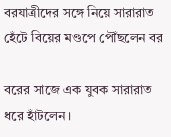বরযাত্রীদের সঙ্গে নিয়ে সারারাত হেঁটে বিয়ের মণ্ডপে পৌঁছলেন বর

বরের সাজে এক যুবক সারারাত ধরে হাঁটলেন।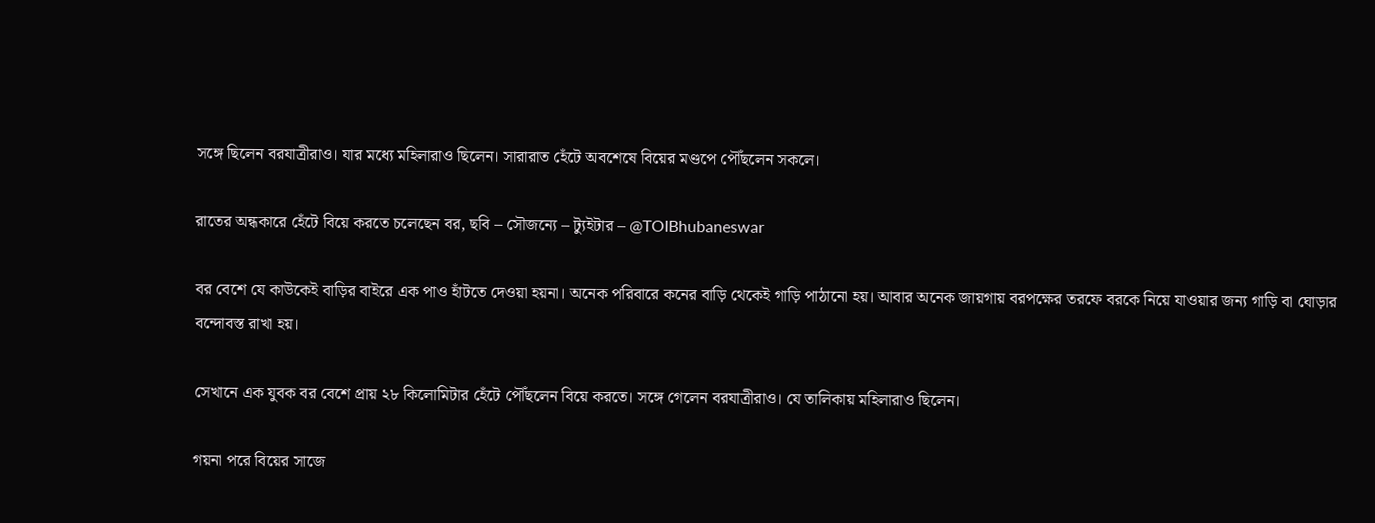সঙ্গে ছিলেন বরযাত্রীরাও। যার মধ্যে মহিলারাও ছিলেন। সারারাত হেঁটে অবশেষে বিয়ের মণ্ডপে পৌঁছলেন সকলে।

রাতের অন্ধকারে হেঁটে বিয়ে করতে চলেছেন বর, ছবি – সৌজন্যে – ট্যুইটার – @TOIBhubaneswar

বর বেশে যে কাউকেই বাড়ির বাইরে এক পাও হাঁটতে দেওয়া হয়না। অনেক পরিবারে কনের বাড়ি থেকেই গাড়ি পাঠানো হয়। আবার অনেক জায়গায় বরপক্ষের তরফে বরকে নিয়ে যাওয়ার জন্য গাড়ি বা ঘোড়ার বন্দোবস্ত রাখা হয়।

সেখানে এক যুবক বর বেশে প্রায় ২৮ কিলোমিটার হেঁটে পৌঁছলেন বিয়ে করতে। সঙ্গে গেলেন বরযাত্রীরাও। যে তালিকায় মহিলারাও ছিলেন।

গয়না পরে বিয়ের সাজে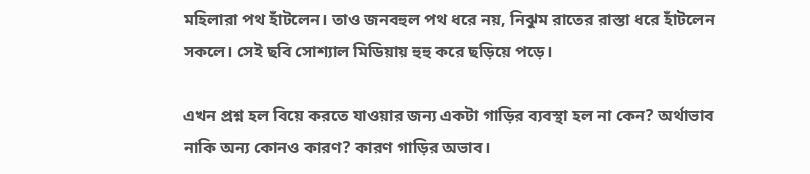মহিলারা পথ হাঁটলেন। তাও জনবহুল পথ ধরে নয়, নিঝুম রাতের রাস্তা ধরে হাঁটলেন সকলে। সেই ছবি সোশ্যাল মিডিয়ায় হুহু করে ছড়িয়ে পড়ে।

এখন প্রশ্ন হল বিয়ে করতে যাওয়ার জন্য একটা গাড়ির ব্যবস্থা হল না কেন? অর্থাভাব নাকি অন্য কোনও কারণ? কারণ গাড়ির অভাব।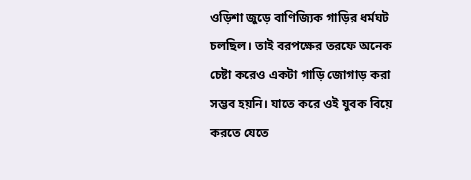ওড়িশা জুড়ে বাণিজ্যিক গাড়ির ধর্মঘট চলছিল। তাই বরপক্ষের তরফে অনেক চেষ্টা করেও একটা গাড়ি জোগাড় করা সম্ভব হয়নি। যাতে করে ওই যুবক বিয়ে করতে যেতে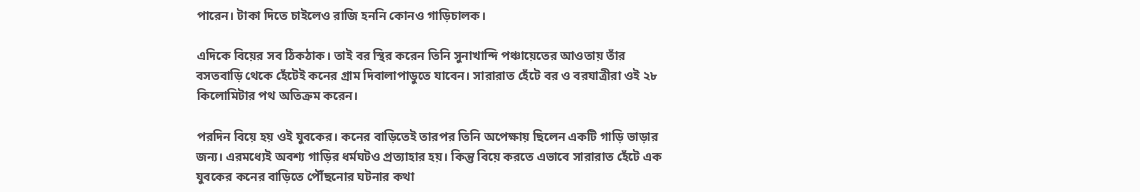পারেন। টাকা দিতে চাইলেও রাজি হননি কোনও গাড়িচালক।

এদিকে বিয়ের সব ঠিকঠাক। তাই বর স্থির করেন তিনি সুনাখান্দি পঞ্চায়েতের আওতায় তাঁর বসতবাড়ি থেকে হেঁটেই কনের গ্রাম দিবালাপাডুতে যাবেন। সারারাত হেঁটে বর ও বরযাত্রীরা ওই ২৮ কিলোমিটার পথ অতিক্রম করেন।

পরদিন বিয়ে হয় ওই যুবকের। কনের বাড়িতেই তারপর তিনি অপেক্ষায় ছিলেন একটি গাড়ি ভাড়ার জন্য। এরমধ্যেই অবশ্য গাড়ির ধর্মঘটও প্রত্যাহার হয়। কিন্তু বিয়ে করতে এভাবে সারারাত হেঁটে এক যুবকের কনের বাড়িতে পৌঁছনোর ঘটনার কথা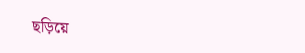ছড়িয়ে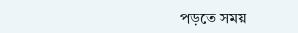পড়তে সময়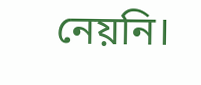নেয়নি।